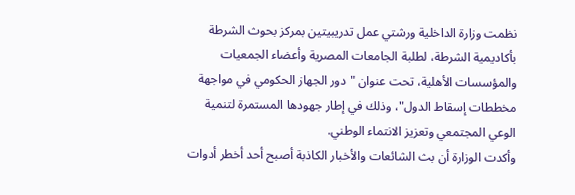نظمت وزارة الداخلية ورشتي عمل تدريبيتين بمركز بحوث الشرطة بأكاديمية الشرطة، لطلبة الجامعات المصرية وأعضاء الجمعيات والمؤسسات الأهلية، تحت عنوان "دور الجهاز الحكومي في مواجهة مخططات إسقاط الدول"، وذلك في إطار جهودها المستمرة لتنمية الوعي المجتمعي وتعزيز الانتماء الوطني.
وأكدت الوزارة أن بث الشائعات والأخبار الكاذبة أصبح أحد أخطر أدوات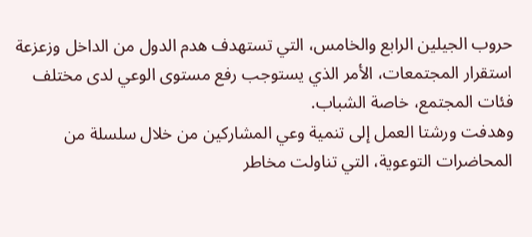حروب الجيلين الرابع والخامس، التي تستهدف هدم الدول من الداخل وزعزعة استقرار المجتمعات، الأمر الذي يستوجب رفع مستوى الوعي لدى مختلف فئات المجتمع، خاصة الشباب.
وهدفت ورشتا العمل إلى تنمية وعي المشاركين من خلال سلسلة من المحاضرات التوعوية، التي تناولت مخاطر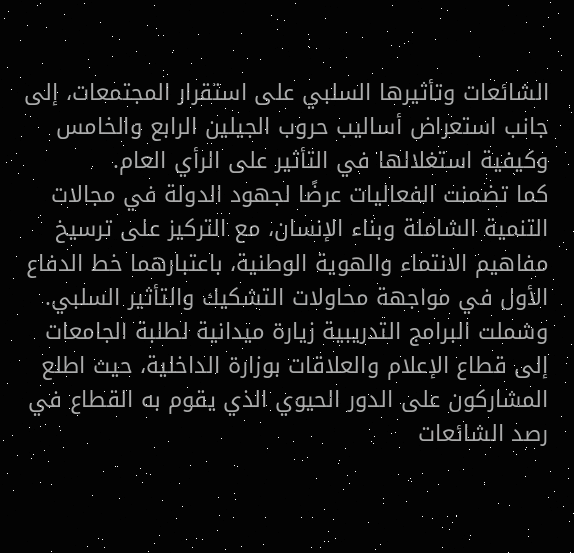الشائعات وتأثيرها السلبي على استقرار المجتمعات، إلى جانب استعراض أساليب حروب الجيلين الرابع والخامس وكيفية استغلالها في التأثير على الرأي العام.
كما تضمنت الفعاليات عرضًا لجهود الدولة في مجالات التنمية الشاملة وبناء الإنسان، مع التركيز على ترسيخ مفاهيم الانتماء والهوية الوطنية، باعتبارهما خط الدفاع الأول في مواجهة محاولات التشكيك والتأثير السلبي.
وشملت البرامج التدريبية زيارة ميدانية لطلبة الجامعات إلى قطاع الإعلام والعلاقات بوزارة الداخلية، حيث اطلع المشاركون على الدور الحيوي الذي يقوم به القطاع في رصد الشائعات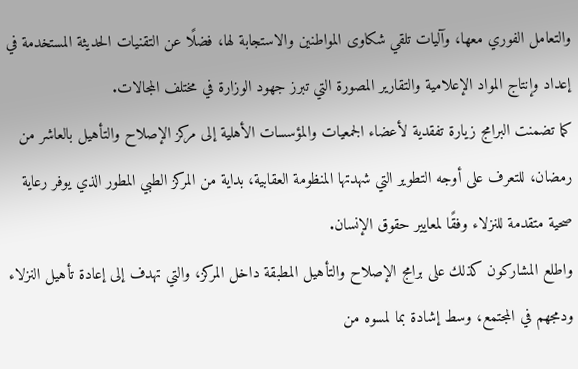والتعامل الفوري معها، وآليات تلقي شكاوى المواطنين والاستجابة لها، فضلًا عن التقنيات الحديثة المستخدمة في إعداد وإنتاج المواد الإعلامية والتقارير المصورة التي تبرز جهود الوزارة في مختلف المجالات.
كما تضمنت البرامج زيارة تفقدية لأعضاء الجمعيات والمؤسسات الأهلية إلى مركز الإصلاح والتأهيل بالعاشر من رمضان، للتعرف على أوجه التطوير التي شهدتها المنظومة العقابية، بداية من المركز الطبي المطور الذي يوفر رعاية صحية متقدمة للنزلاء وفقًا لمعايير حقوق الإنسان.
واطلع المشاركون كذلك على برامج الإصلاح والتأهيل المطبقة داخل المركز، والتي تهدف إلى إعادة تأهيل النزلاء ودمجهم في المجتمع، وسط إشادة بما لمسوه من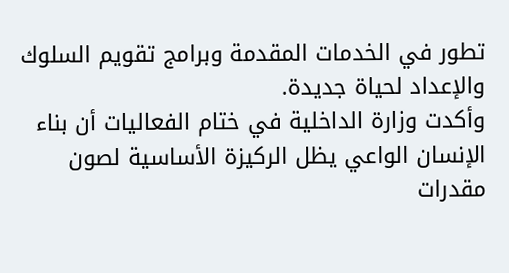تطور في الخدمات المقدمة وبرامج تقويم السلوك والإعداد لحياة جديدة.
وأكدت وزارة الداخلية في ختام الفعاليات أن بناء الإنسان الواعي يظل الركيزة الأساسية لصون مقدرات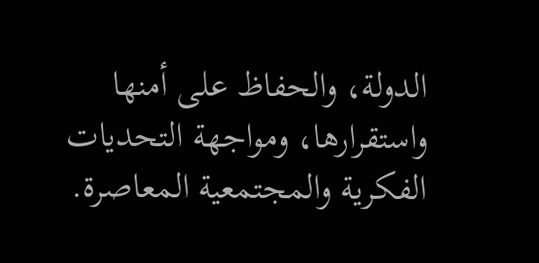الدولة، والحفاظ على أمنها واستقرارها، ومواجهة التحديات الفكرية والمجتمعية المعاصرة.